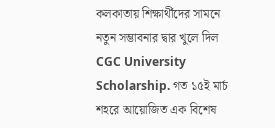কলকাতায় শিক্ষার্থীদের সামনে নতুন সম্ভাবনার দ্বার খুলে দিল CGC University Scholarship. গত ১৫ই মার্চ শহরে আয়োজিত এক বিশেষ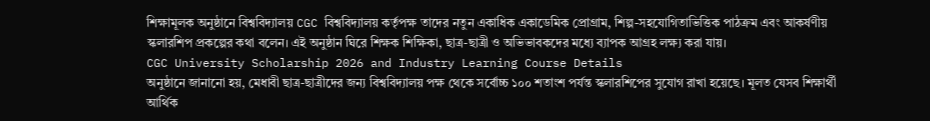শিক্ষামূলক অনুষ্ঠানে বিশ্ববিদ্যালয় CGC বিশ্ববিদ্যালয় কর্তৃপক্ষ তাদের নতুন একাধিক একাডেমিক প্রোগ্রাম, শিল্প-সহযোগিতাভিত্তিক পাঠক্রম এবং আকর্ষণীয় স্কলারশিপ প্রকল্পের কথা বলেন। এই অনুষ্ঠান ঘিরে শিক্ষক শিক্ষিকা, ছাত্র-ছাত্রী ও অভিভাবকদের মধ্যে ব্যাপক আগ্রহ লক্ষ্য করা যায়।
CGC University Scholarship 2026 and Industry Learning Course Details
অনুষ্ঠানে জানানো হয়, মেধাবী ছাত্র-ছাত্রীদের জন্য বিশ্ববিদ্যালয় পক্ষ থেকে সর্বোচ্চ ১০০ শতাংশ পর্যন্ত স্কলারশিপের সুযোগ রাখা হয়েছে। মূলত যেসব শিক্ষার্থী আর্থিক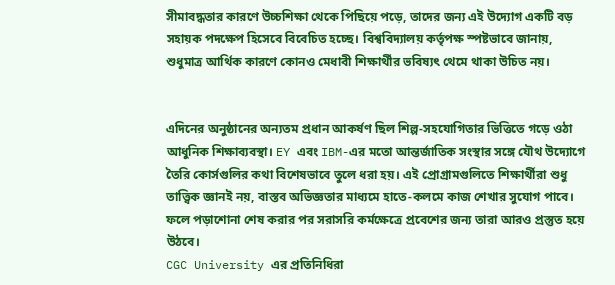সীমাবদ্ধতার কারণে উচ্চশিক্ষা থেকে পিছিয়ে পড়ে, তাদের জন্য এই উদ্যোগ একটি বড় সহায়ক পদক্ষেপ হিসেবে বিবেচিত হচ্ছে। বিশ্ববিদ্যালয় কর্তৃপক্ষ স্পষ্টভাবে জানায়, শুধুমাত্র আর্থিক কারণে কোনও মেধাবী শিক্ষার্থীর ভবিষ্যৎ থেমে থাকা উচিত নয়।


এদিনের অনুষ্ঠানের অন্যতম প্রধান আকর্ষণ ছিল শিল্প-সহযোগিতার ভিত্তিতে গড়ে ওঠা আধুনিক শিক্ষাব্যবস্থা। EY এবং IBM-এর মতো আন্তর্জাতিক সংস্থার সঙ্গে যৌথ উদ্যোগে তৈরি কোর্সগুলির কথা বিশেষভাবে তুলে ধরা হয়। এই প্রোগ্রামগুলিতে শিক্ষার্থীরা শুধু তাত্ত্বিক জ্ঞানই নয়, বাস্তব অভিজ্ঞতার মাধ্যমে হাতে-কলমে কাজ শেখার সুযোগ পাবে। ফলে পড়াশোনা শেষ করার পর সরাসরি কর্মক্ষেত্রে প্রবেশের জন্য তারা আরও প্রস্তুত হয়ে উঠবে।
CGC University এর প্রতিনিধিরা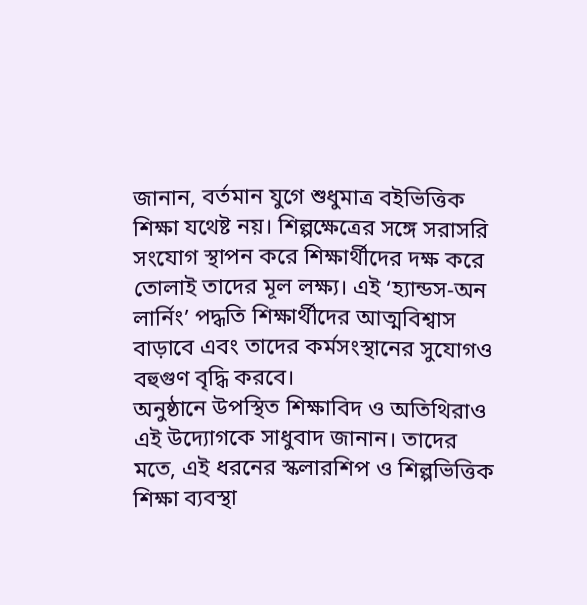জানান, বর্তমান যুগে শুধুমাত্র বইভিত্তিক শিক্ষা যথেষ্ট নয়। শিল্পক্ষেত্রের সঙ্গে সরাসরি সংযোগ স্থাপন করে শিক্ষার্থীদের দক্ষ করে তোলাই তাদের মূল লক্ষ্য। এই ‘হ্যান্ডস-অন লার্নিং’ পদ্ধতি শিক্ষার্থীদের আত্মবিশ্বাস বাড়াবে এবং তাদের কর্মসংস্থানের সুযোগও বহুগুণ বৃদ্ধি করবে।
অনুষ্ঠানে উপস্থিত শিক্ষাবিদ ও অতিথিরাও এই উদ্যোগকে সাধুবাদ জানান। তাদের মতে, এই ধরনের স্কলারশিপ ও শিল্পভিত্তিক শিক্ষা ব্যবস্থা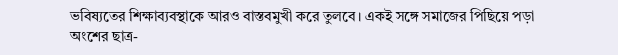ভবিষ্যতের শিক্ষাব্যবস্থাকে আরও বাস্তবমুখী করে তুলবে। একই সঙ্গে সমাজের পিছিয়ে পড়া অংশের ছাত্র-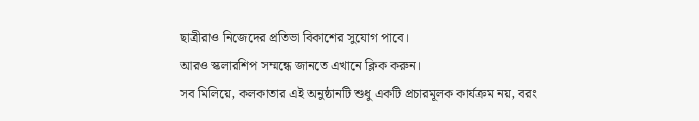ছাত্রীরাও নিজেদের প্রতিভা বিকাশের সুযোগ পাবে।
আরও স্কলারশিপ সম্মন্ধে জানতে এখানে ক্লিক করুন।
সব মিলিয়ে, কলকাতার এই অনুষ্ঠানটি শুধু একটি প্রচারমূলক কার্যক্রম নয়, বরং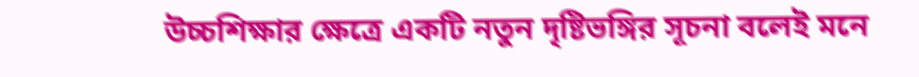উচ্চশিক্ষার ক্ষেত্রে একটি নতুন দৃষ্টিভঙ্গির সূচনা বলেই মনে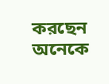করছেন অনেকে